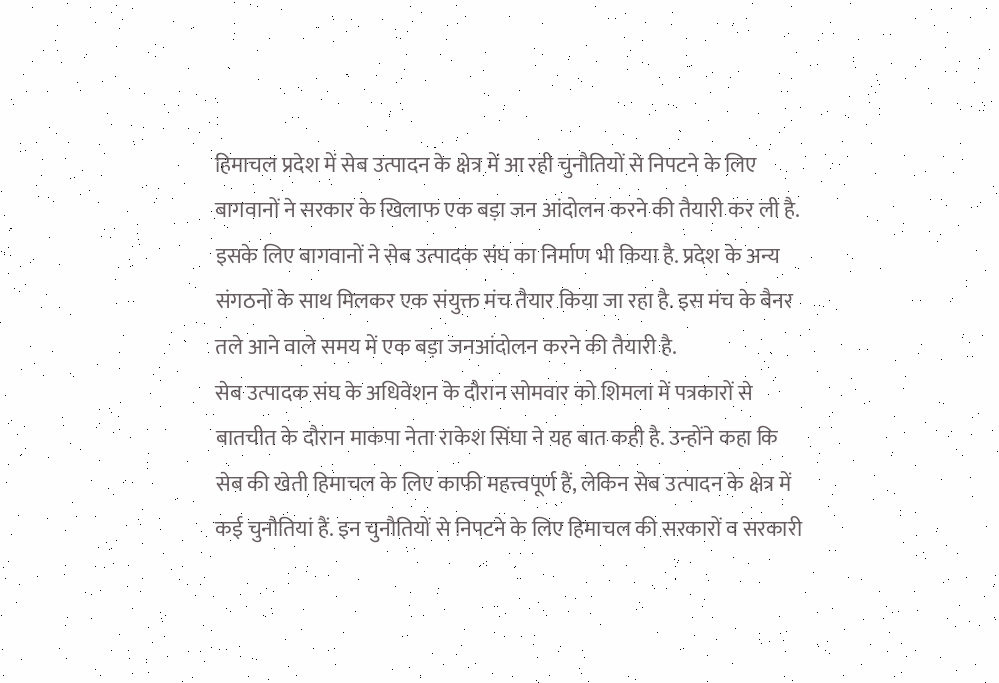हिमाचल प्रदेश में सेब उत्पादन के क्षेत्र में आ रही चुनौतियों से निपटने के लिए बागवानों ने सरकार के खिलाफ एक बड़ा जन आंदोलन करने की तैयारी कर ली है. इसके लिए बागवानों ने सेब उत्पादक संघ का निर्माण भी किया है. प्रदेश के अन्य संगठनों के साथ मिलकर एक संयुक्त मंच तैयार किया जा रहा है. इस मंच के बैनर तले आने वाले समय में एक बड़ा जनआंदोलन करने की तैयारी है.
सेब उत्पादक संघ के अधिवेशन के दौरान सोमवार को शिमला में पत्रकारों से बातचीत के दौरान माकपा नेता राकेश सिंघा ने यह बात कही है. उन्होंने कहा कि सेब की खेती हिमाचल के लिए काफी महत्त्वपूर्ण हैं, लेकिन सेब उत्पादन के क्षेत्र में कई चुनौतियां हैं. इन चुनौतियों से निपटने के लिए हिमाचल की सरकारों व सरकारी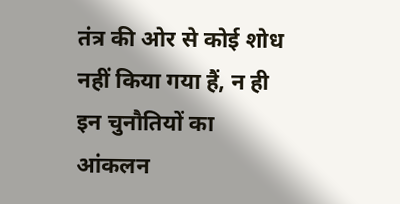तंत्र की ओर से कोई शोध नहीं किया गया हैं, न ही इन चुनौतियों का आंकलन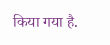किया गया है.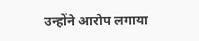उन्होंने आरोप लगाया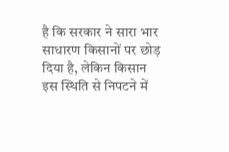है कि सरकार ने सारा भार साधारण किसानों पर छोड़ दिया है, लेकिन किसान इस स्थिति से निपटने में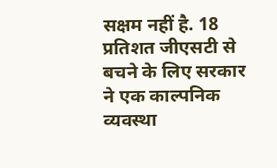सक्षम नहीं है. 18 प्रतिशत जीएसटी से बचने के लिए सरकार ने एक काल्पनिक व्यवस्था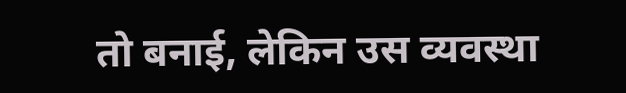तो बनाई, लेकिन उस व्यवस्था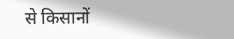से किसानों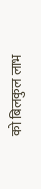को बिलकुल लाभ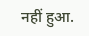नहीं हुआ.